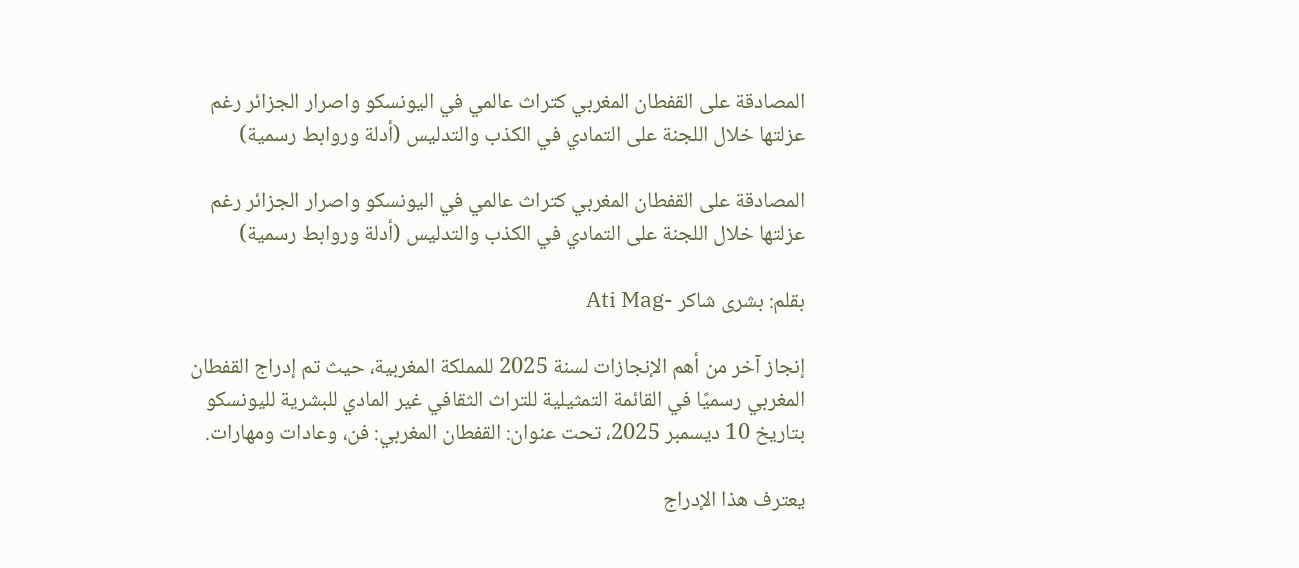المصادقة على القفطان المغربي كتراث عالمي في اليونسكو واصرار الجزائر رغم عزلتها خلال اللجنة على التمادي في الكذب والتدليس (أدلة وروابط رسمية)

المصادقة على القفطان المغربي كتراث عالمي في اليونسكو واصرار الجزائر رغم عزلتها خلال اللجنة على التمادي في الكذب والتدليس (أدلة وروابط رسمية)

بقلم: بشرى شاكر -Ati Mag

إنجاز آخر من أهم الإنجازات لسنة 2025 للمملكة المغربية، حيث تم إدراج القفطان المغربي رسميًا في القائمة التمثيلية للتراث الثقافي غير المادي للبشرية لليونسكو بتاريخ 10 ديسمبر 2025، تحت عنوان: القفطان المغربي: فن، وعادات ومهارات.

يعترف هذا الإدراج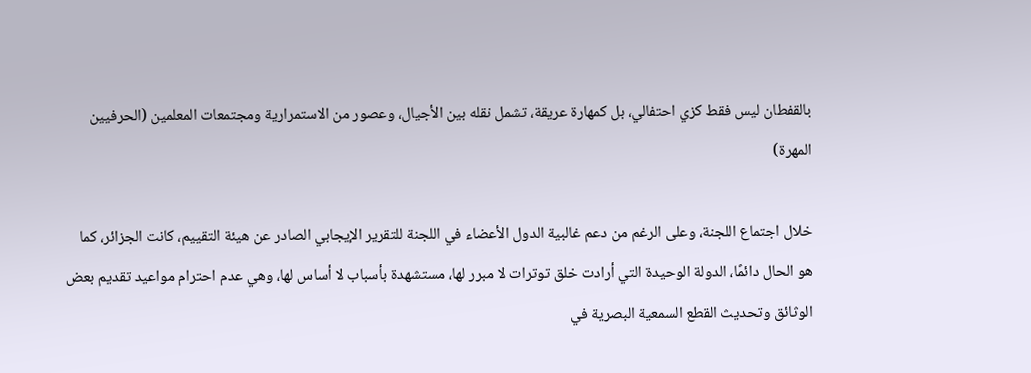بالقفطان ليس فقط كزي احتفالي، بل كمهارة عريقة، تشمل نقله بين الأجيال، وعصور من الاستمرارية ومجتمعات المعلمين (الحرفيين المهرة)

خلال اجتماع اللجنة، وعلى الرغم من دعم غالبية الدول الأعضاء في اللجنة للتقرير الإيجابي الصادر عن هيئة التقييم، كانت الجزائر، كما هو الحال دائمًا، الدولة الوحيدة التي أرادت خلق توترات لا مبرر لها، مستشهدة بأسباب لا أساس لها، وهي عدم احترام مواعيد تقديم بعض الوثائق وتحديث القطع السمعية البصرية في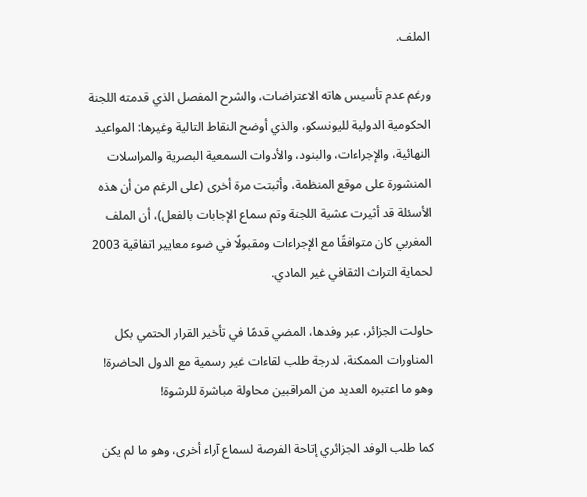الملف.

ورغم عدم تأسيس هاته الاعتراضات، والشرح المفصل الذي قدمته اللجنة الحكومية الدولية لليونسكو، والذي أوضح النقاط التالية وغيرها: المواعيد النهائية، والإجراءات، والبنود، والأدوات السمعية البصرية والمراسلات المنشورة على موقع المنظمة، وأثبتت مرة أخرى (على الرغم من أن هذه الأسئلة قد أثيرت عشية اللجنة وتم سماع الإجابات بالفعل)، أن الملف المغربي كان متوافقًا مع الإجراءات ومقبولًا في ضوء معايير اتفاقية 2003 لحماية التراث الثقافي غير المادي.

حاولت الجزائر، عبر وفدها، المضي قدمًا في تأخير القرار الحتمي بكل المناورات الممكنة، لدرجة طلب لقاءات غير رسمية مع الدول الحاضرة! وهو ما اعتبره العديد من المراقبين محاولة مباشرة للرشوة!

كما طلب الوفد الجزائري إتاحة الفرصة لسماع آراء أخرى، وهو ما لم يكن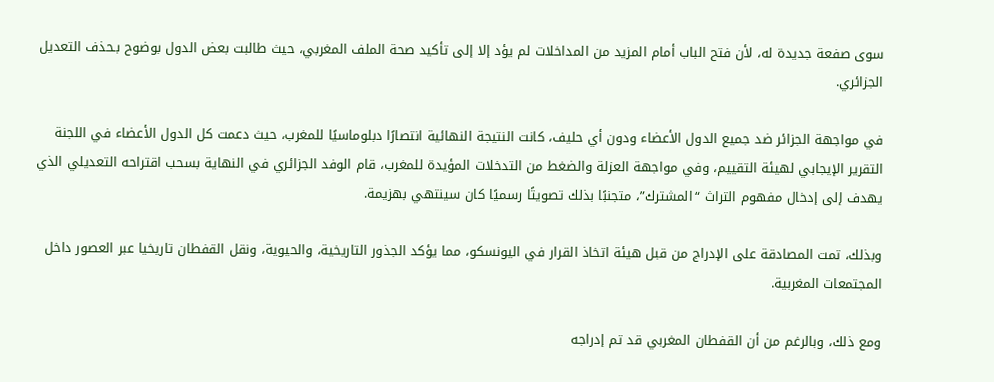سوى صفعة جديدة له، لأن فتح الباب أمام المزيد من المداخلات لم يؤد إلا إلى تأكيد صحة الملف المغربي، حيث طالبت بعض الدول بوضوح بـحذف التعديل الجزائري.

في مواجهة الجزائر ضد جميع الدول الأعضاء ودون أي حليف، كانت النتيجة النهائية انتصارًا دبلوماسيًا للمغرب، حيث دعمت كل الدول الأعضاء في اللجنة التقرير الإيجابي لهيئة التقييم، وفي مواجهة العزلة والضغط من التدخلات المؤيدة للمغرب، قام الوفد الجزائري في النهاية بسحب اقتراحه التعديلي الذي يهدف إلى إدخال مفهوم التراث “المشترك”، متجنبًا بذلك تصويتًا رسميًا كان سينتهي بهزيمة.

وبذلك، تمت المصادقة على الإدراج من قبل هيئة اتخاذ القرار في اليونسكو، مما يؤكد الجذور التاريخية، والحيوية، ونقل القفطان تاريخيا عبر العصور داخل المجتمعات المغربية.

ومع ذلك، وبالرغم من أن القفطان المغربي قد تم إدراجه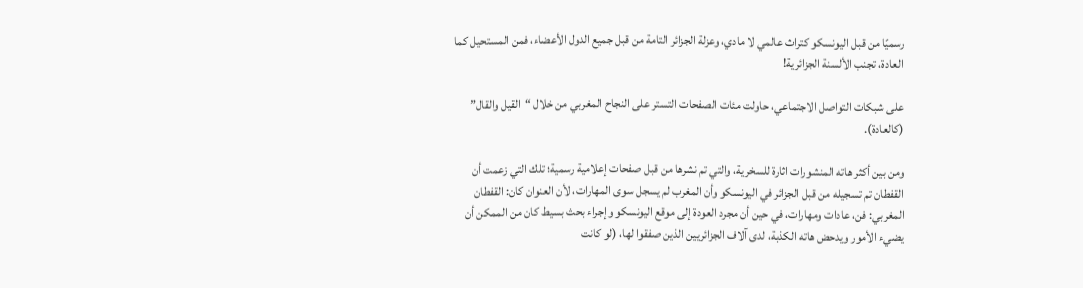رسميًا من قبل اليونسكو كتراث عالمي لا مادي، وعزلة الجزائر التامة من قبل جميع الدول الأعضاء، فمن المستحيل كما العادة، تجنب الألسنة الجزائرية!

على شبكات التواصل الاجتماعي، حاولت مئات الصفحات التستر على النجاح المغربي من خلال “القيل والقال” (كالعادة).

ومن بين أكثر هاته المنشورات اثارة للسخرية، والتي تم نشرها من قبل صفحات إعلامية رسمية؛ تلك التي زعمت أن القفطان تم تسجيله من قبل الجزائر في اليونسكو وأن المغرب لم يسجل سوى المهارات، لأن العنوان كان: القفطان المغربي: فن، عادات ومهارات، في حين أن مجرد العودة إلى موقع اليونسكو وإجراء بحث بسيط كان من الممكن أن يضيء الأمور ويدحض هاته الكذبة، لدى آلاف الجزائريين الذين صفقوا لها، (لو كانت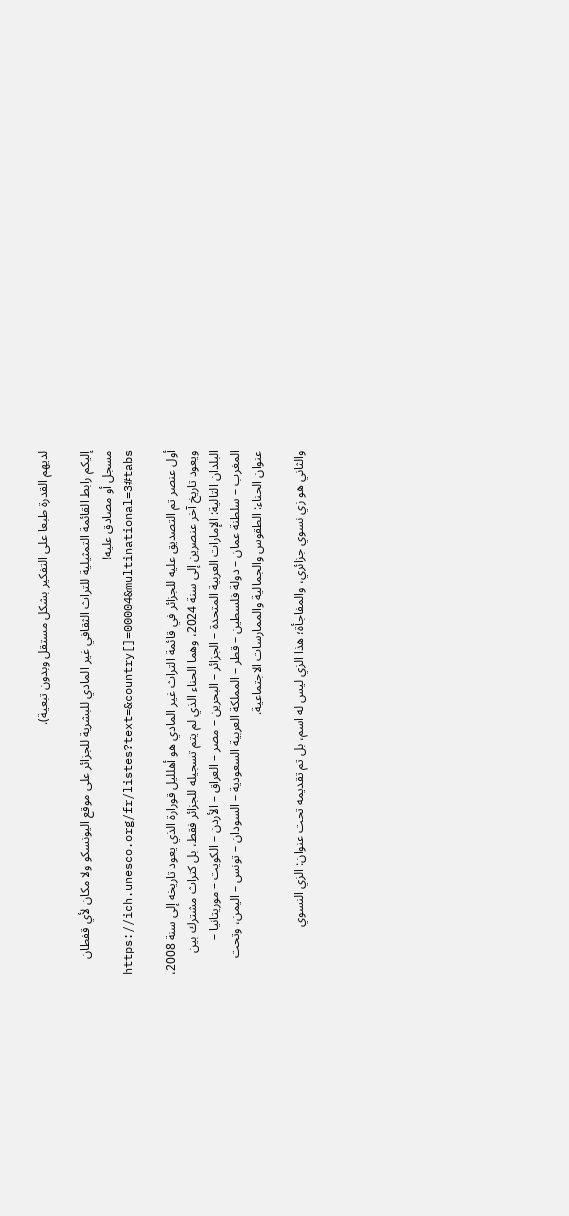لديهم القدرة طبعا على التفكير بشكل مستقل وبدون تبعية).

إليكم رابط القائمة التمثيلية للتراث الثقافي غير المادي للبشرية للجزائر على موقع اليونسكو ولا مكان لأي قفطان مسجل أو مصادق عليه! https://ich.unesco.org/fr/listes?text=&country[]=00004&multinational=3#tabs

أول عنصر تم التصديق عليه للجزائر في قائمة التراث غير المادي هو أهلليل قورارة الذي يعود تاريخه إلى سنة 2008، ويعود تاريخ آخر عنصرين إلى سنة 2024، وهما الحناء الذي لم يتم تسجيله للجزائر فقط، بل كتراث مشترك بين البلدان التالية: الإمارات العربية المتحدة – الجزائر – البحرين – مصر – العراق – الأردن – الكويت – موريتانيا – المغرب – سلطنة عمان – دولة فلسطين – قطر – المملكة العربية السعودية – السودان – تونس – اليمن، وتحت عنوان الحناء: الطقوس والجمالية والممارسات الاجتماعية.

والثاني هو زي نسوي جزائري، والمفاجأة؛ هذا الزي ليس له اسم، بل تم تقديمه تحت عنوان: الزي النسوي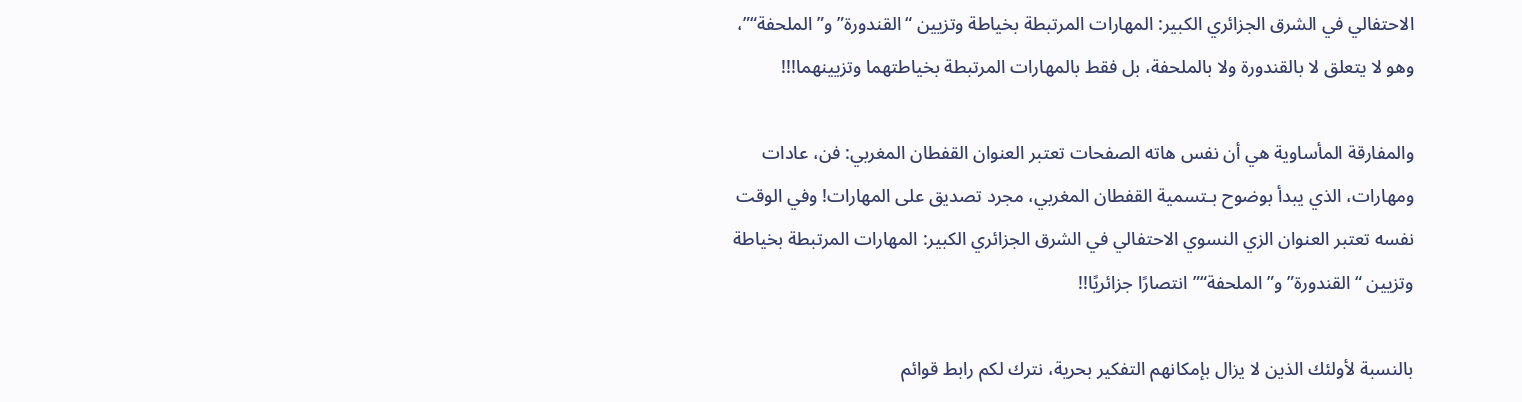الاحتفالي في الشرق الجزائري الكبير: المهارات المرتبطة بخياطة وتزيين “القندورة” و”الملحفة“”، وهو لا يتعلق لا بالقندورة ولا بالملحفة، بل فقط بالمهارات المرتبطة بخياطتهما وتزيينهما!!!

والمفارقة المأساوية هي أن نفس هاته الصفحات تعتبر العنوان القفطان المغربي: فن، عادات ومهارات، الذي يبدأ بوضوح بـتسمية القفطان المغربي، مجرد تصديق على المهارات! وفي الوقت نفسه تعتبر العنوان الزي النسوي الاحتفالي في الشرق الجزائري الكبير: المهارات المرتبطة بخياطة وتزيين “القندورة” و”الملحفة“” انتصارًا جزائريًا!!

بالنسبة لأولئك الذين لا يزال بإمكانهم التفكير بحرية، نترك لكم رابط قوائم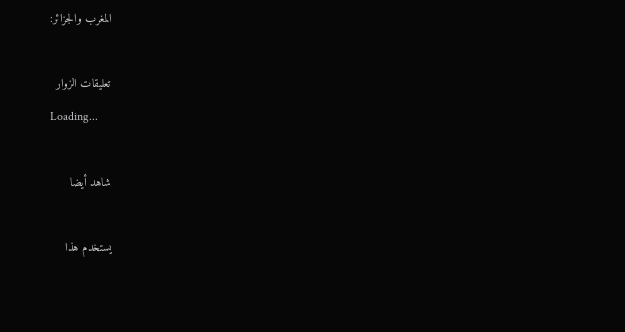المغرب والجزائر:

تعليقات الزوار
Loading...

شاهد أيضا

يستخدم هذا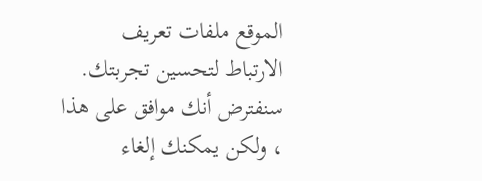الموقع ملفات تعريف الارتباط لتحسين تجربتك. سنفترض أنك موافق على هذا ، ولكن يمكنك إلغاء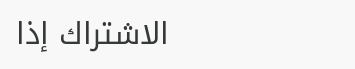الاشتراك إذا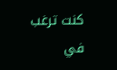كنت ترغب في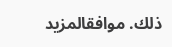ذلك. موافقالمزيد